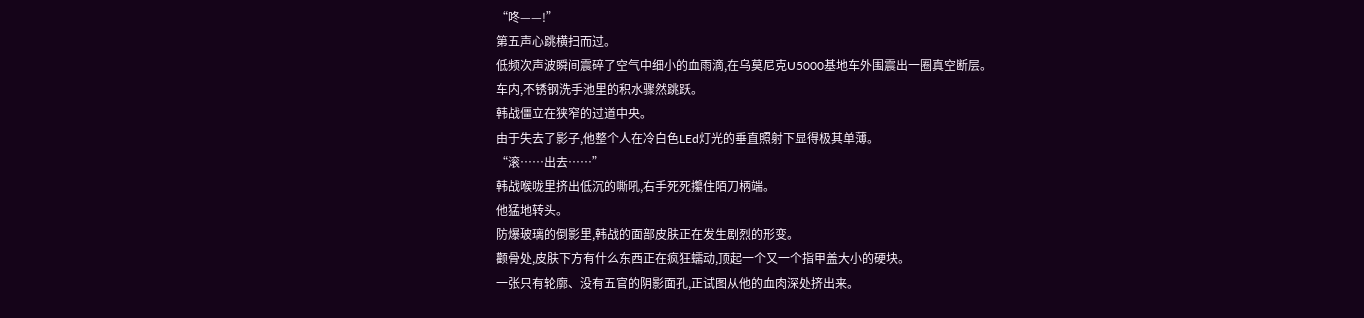“咚——!”
第五声心跳横扫而过。
低频次声波瞬间震碎了空气中细小的血雨滴,在乌莫尼克U5000基地车外围震出一圈真空断层。
车内,不锈钢洗手池里的积水骤然跳跃。
韩战僵立在狭窄的过道中央。
由于失去了影子,他整个人在冷白色LEd灯光的垂直照射下显得极其单薄。
“滚……出去……”
韩战喉咙里挤出低沉的嘶吼,右手死死攥住陌刀柄端。
他猛地转头。
防爆玻璃的倒影里,韩战的面部皮肤正在发生剧烈的形变。
颧骨处,皮肤下方有什么东西正在疯狂蠕动,顶起一个又一个指甲盖大小的硬块。
一张只有轮廓、没有五官的阴影面孔,正试图从他的血肉深处挤出来。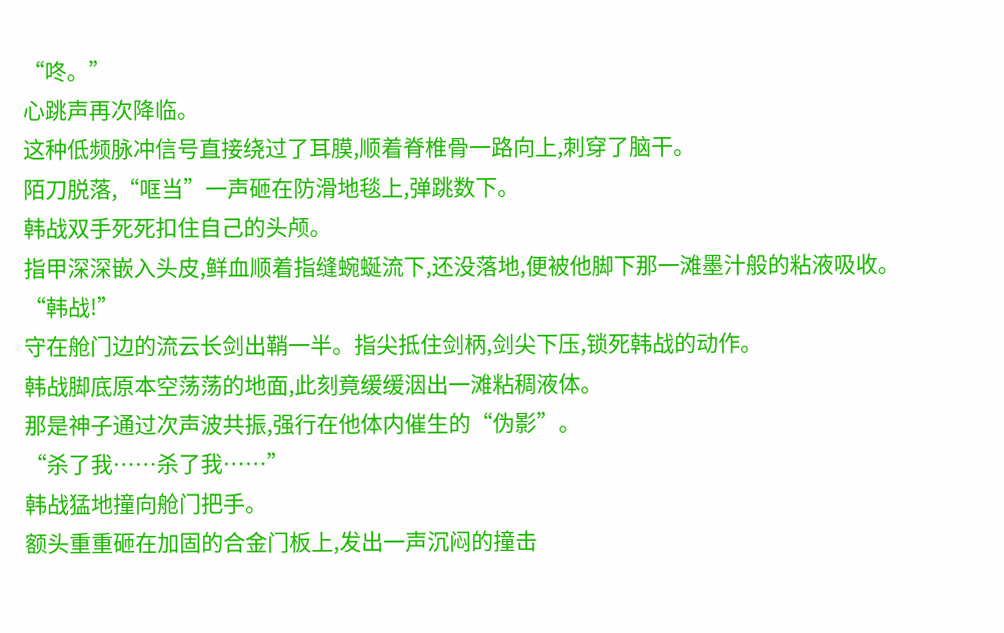“咚。”
心跳声再次降临。
这种低频脉冲信号直接绕过了耳膜,顺着脊椎骨一路向上,刺穿了脑干。
陌刀脱落,“哐当”一声砸在防滑地毯上,弹跳数下。
韩战双手死死扣住自己的头颅。
指甲深深嵌入头皮,鲜血顺着指缝蜿蜒流下,还没落地,便被他脚下那一滩墨汁般的粘液吸收。
“韩战!”
守在舱门边的流云长剑出鞘一半。指尖抵住剑柄,剑尖下压,锁死韩战的动作。
韩战脚底原本空荡荡的地面,此刻竟缓缓洇出一滩粘稠液体。
那是神子通过次声波共振,强行在他体内催生的“伪影”。
“杀了我……杀了我……”
韩战猛地撞向舱门把手。
额头重重砸在加固的合金门板上,发出一声沉闷的撞击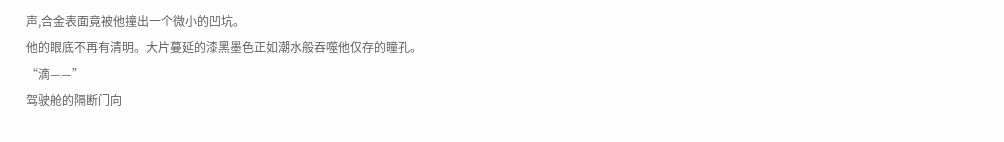声,合金表面竟被他撞出一个微小的凹坑。
他的眼底不再有清明。大片蔓延的漆黑墨色正如潮水般吞噬他仅存的瞳孔。
“滴——”
驾驶舱的隔断门向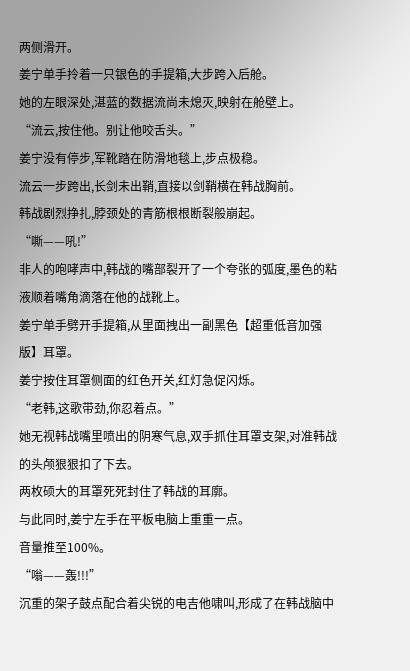两侧滑开。
姜宁单手拎着一只银色的手提箱,大步跨入后舱。
她的左眼深处,湛蓝的数据流尚未熄灭,映射在舱壁上。
“流云,按住他。别让他咬舌头。”
姜宁没有停步,军靴踏在防滑地毯上,步点极稳。
流云一步跨出,长剑未出鞘,直接以剑鞘横在韩战胸前。
韩战剧烈挣扎,脖颈处的青筋根根断裂般崩起。
“嘶——吼!”
非人的咆哮声中,韩战的嘴部裂开了一个夸张的弧度,墨色的粘液顺着嘴角滴落在他的战靴上。
姜宁单手劈开手提箱,从里面拽出一副黑色【超重低音加强版】耳罩。
姜宁按住耳罩侧面的红色开关,红灯急促闪烁。
“老韩,这歌带劲,你忍着点。”
她无视韩战嘴里喷出的阴寒气息,双手抓住耳罩支架,对准韩战的头颅狠狠扣了下去。
两枚硕大的耳罩死死封住了韩战的耳廓。
与此同时,姜宁左手在平板电脑上重重一点。
音量推至100%。
“嗡——轰!!!”
沉重的架子鼓点配合着尖锐的电吉他啸叫,形成了在韩战脑中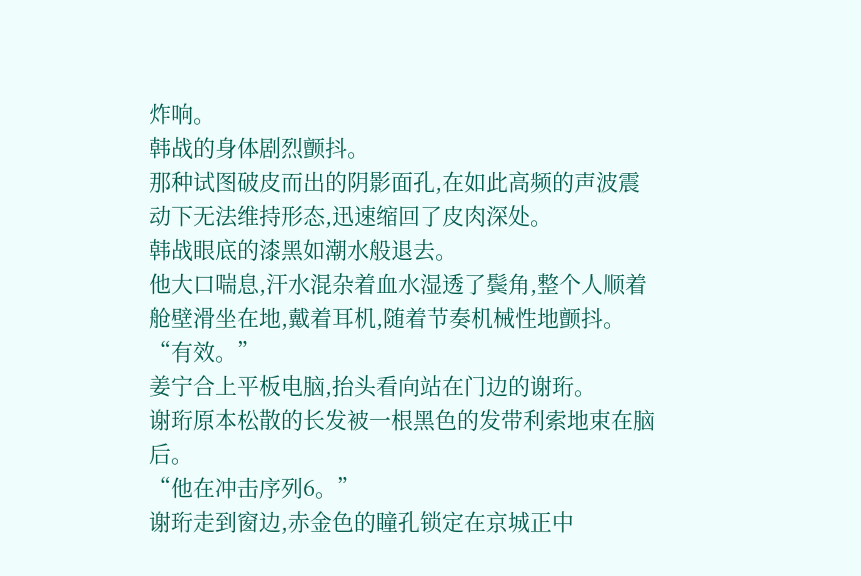炸响。
韩战的身体剧烈颤抖。
那种试图破皮而出的阴影面孔,在如此高频的声波震动下无法维持形态,迅速缩回了皮肉深处。
韩战眼底的漆黑如潮水般退去。
他大口喘息,汗水混杂着血水湿透了鬓角,整个人顺着舱壁滑坐在地,戴着耳机,随着节奏机械性地颤抖。
“有效。”
姜宁合上平板电脑,抬头看向站在门边的谢珩。
谢珩原本松散的长发被一根黑色的发带利索地束在脑后。
“他在冲击序列6。”
谢珩走到窗边,赤金色的瞳孔锁定在京城正中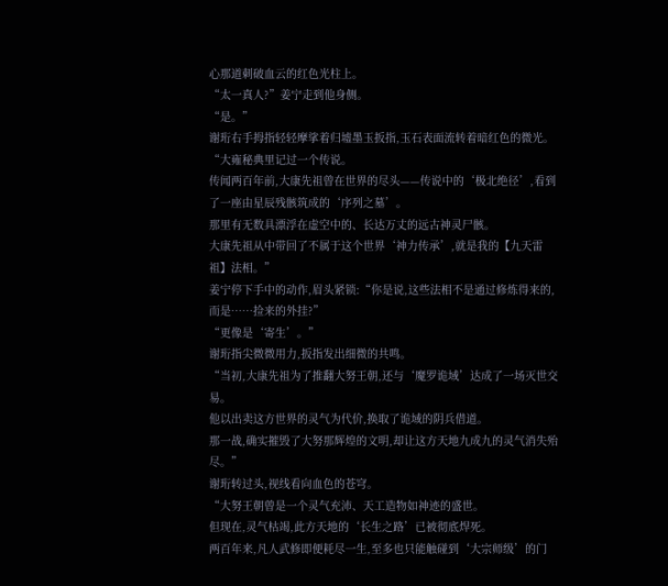心那道刺破血云的红色光柱上。
“太一真人?”姜宁走到他身侧。
“是。”
谢珩右手拇指轻轻摩挲着归墟墨玉扳指,玉石表面流转着暗红色的微光。
“大雍秘典里记过一个传说。
传闻两百年前,大康先祖曾在世界的尽头——传说中的‘极北绝径’,看到了一座由星辰残骸筑成的‘序列之墓’。
那里有无数具漂浮在虚空中的、长达万丈的远古神灵尸骸。
大康先祖从中带回了不属于这个世界‘神力传承’,就是我的【九天雷祖】法相。”
姜宁停下手中的动作,眉头紧锁:“你是说,这些法相不是通过修炼得来的,而是……捡来的外挂?”
“更像是‘寄生’。”
谢珩指尖微微用力,扳指发出细微的共鸣。
“当初,大康先祖为了推翻大努王朝,还与‘魔罗诡域’达成了一场灭世交易。
他以出卖这方世界的灵气为代价,换取了诡域的阴兵借道。
那一战,确实摧毁了大努那辉煌的文明,却让这方天地九成九的灵气消失殆尽。”
谢珩转过头,视线看向血色的苍穹。
“大努王朝曾是一个灵气充沛、天工造物如神迹的盛世。
但现在,灵气枯竭,此方天地的‘长生之路’已被彻底焊死。
两百年来,凡人武修即便耗尽一生,至多也只能触碰到‘大宗师级’的门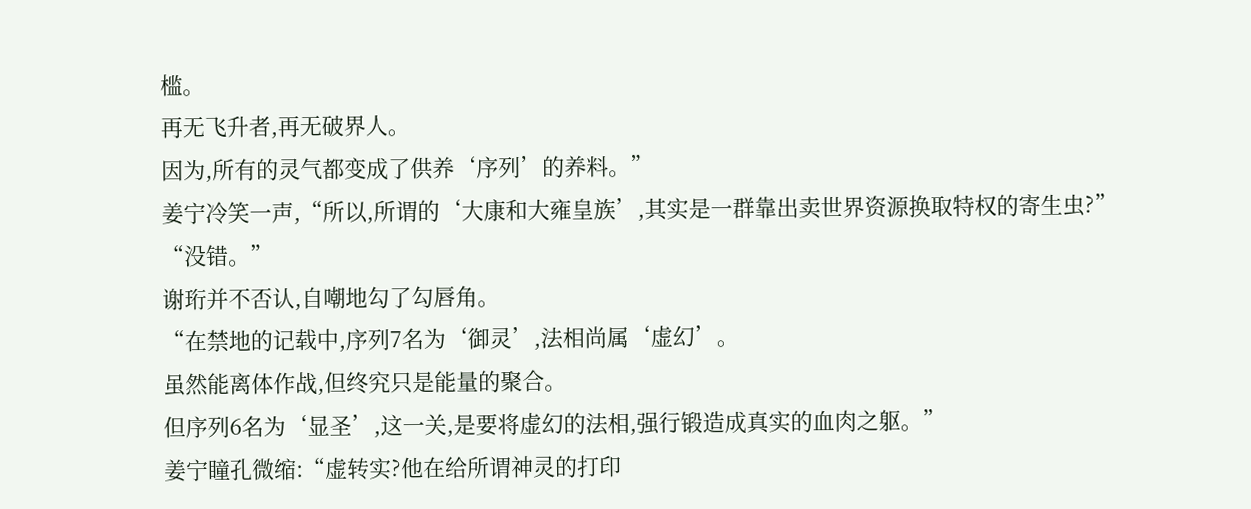槛。
再无飞升者,再无破界人。
因为,所有的灵气都变成了供养‘序列’的养料。”
姜宁冷笑一声,“所以,所谓的‘大康和大雍皇族’,其实是一群靠出卖世界资源换取特权的寄生虫?”
“没错。”
谢珩并不否认,自嘲地勾了勾唇角。
“在禁地的记载中,序列7名为‘御灵’,法相尚属‘虚幻’。
虽然能离体作战,但终究只是能量的聚合。
但序列6名为‘显圣’,这一关,是要将虚幻的法相,强行锻造成真实的血肉之躯。”
姜宁瞳孔微缩:“虚转实?他在给所谓神灵的打印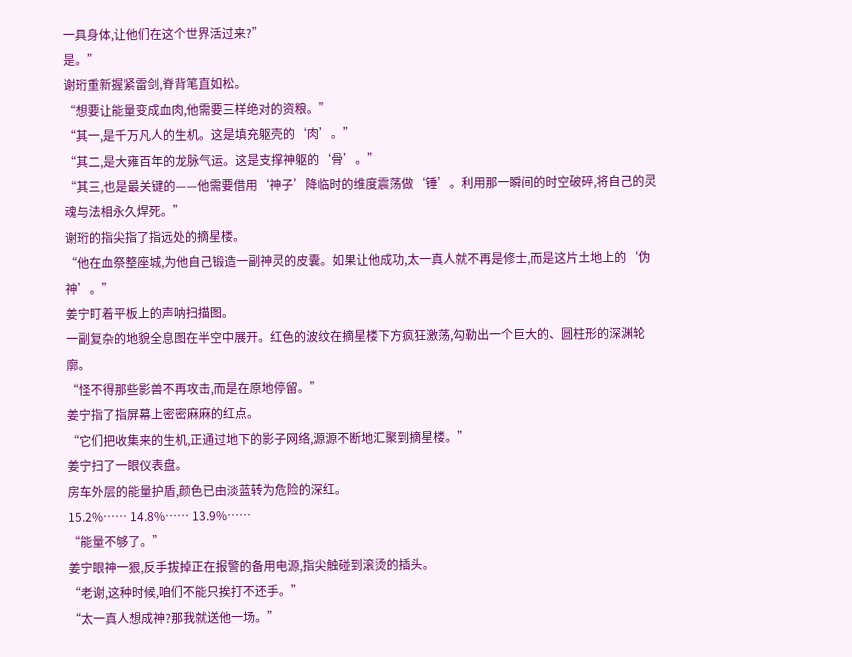一具身体,让他们在这个世界活过来?”
是。”
谢珩重新握紧雷剑,脊背笔直如松。
“想要让能量变成血肉,他需要三样绝对的资粮。”
“其一,是千万凡人的生机。这是填充躯壳的‘肉’。”
“其二,是大雍百年的龙脉气运。这是支撑神躯的‘骨’。”
“其三,也是最关键的——他需要借用‘神子’降临时的维度震荡做‘锤’。利用那一瞬间的时空破碎,将自己的灵魂与法相永久焊死。”
谢珩的指尖指了指远处的摘星楼。
“他在血祭整座城,为他自己锻造一副神灵的皮囊。如果让他成功,太一真人就不再是修士,而是这片土地上的‘伪神’。”
姜宁盯着平板上的声呐扫描图。
一副复杂的地貌全息图在半空中展开。红色的波纹在摘星楼下方疯狂激荡,勾勒出一个巨大的、圆柱形的深渊轮廓。
“怪不得那些影兽不再攻击,而是在原地停留。”
姜宁指了指屏幕上密密麻麻的红点。
“它们把收集来的生机,正通过地下的影子网络,源源不断地汇聚到摘星楼。”
姜宁扫了一眼仪表盘。
房车外层的能量护盾,颜色已由淡蓝转为危险的深红。
15.2%…… 14.8%…… 13.9%……
“能量不够了。”
姜宁眼神一狠,反手拔掉正在报警的备用电源,指尖触碰到滚烫的插头。
“老谢,这种时候,咱们不能只挨打不还手。”
“太一真人想成神?那我就送他一场。”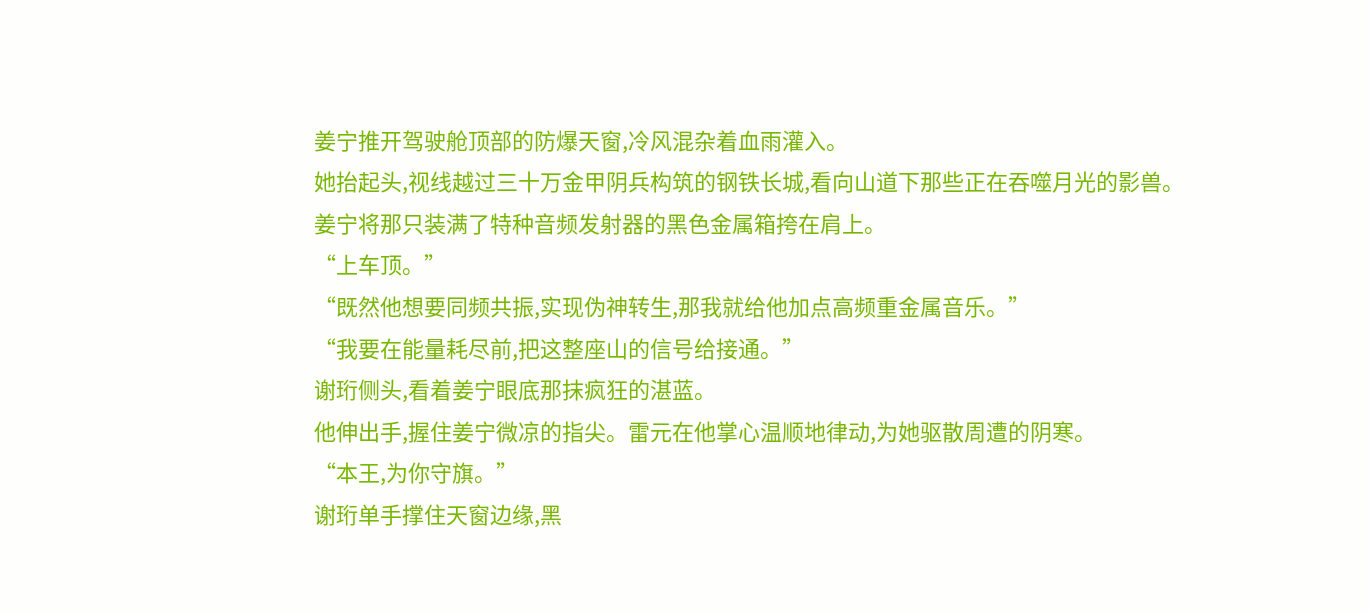姜宁推开驾驶舱顶部的防爆天窗,冷风混杂着血雨灌入。
她抬起头,视线越过三十万金甲阴兵构筑的钢铁长城,看向山道下那些正在吞噬月光的影兽。
姜宁将那只装满了特种音频发射器的黑色金属箱挎在肩上。
“上车顶。”
“既然他想要同频共振,实现伪神转生,那我就给他加点高频重金属音乐。”
“我要在能量耗尽前,把这整座山的信号给接通。”
谢珩侧头,看着姜宁眼底那抹疯狂的湛蓝。
他伸出手,握住姜宁微凉的指尖。雷元在他掌心温顺地律动,为她驱散周遭的阴寒。
“本王,为你守旗。”
谢珩单手撑住天窗边缘,黑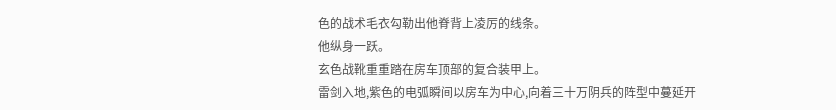色的战术毛衣勾勒出他脊背上凌厉的线条。
他纵身一跃。
玄色战靴重重踏在房车顶部的复合装甲上。
雷剑入地,紫色的电弧瞬间以房车为中心,向着三十万阴兵的阵型中蔓延开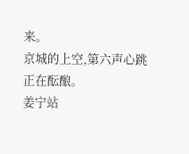来。
京城的上空,第六声心跳正在酝酿。
姜宁站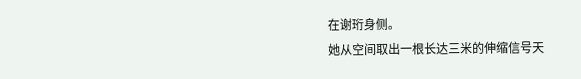在谢珩身侧。
她从空间取出一根长达三米的伸缩信号天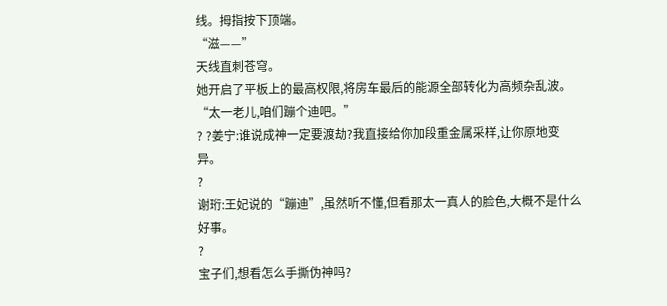线。拇指按下顶端。
“滋——”
天线直刺苍穹。
她开启了平板上的最高权限,将房车最后的能源全部转化为高频杂乱波。
“太一老儿,咱们蹦个迪吧。”
? ?姜宁:谁说成神一定要渡劫?我直接给你加段重金属采样,让你原地变异。
?
谢珩:王妃说的“蹦迪”,虽然听不懂,但看那太一真人的脸色,大概不是什么好事。
?
宝子们,想看怎么手撕伪神吗?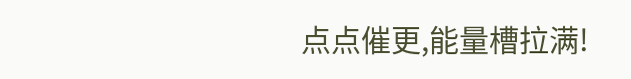点点催更,能量槽拉满!